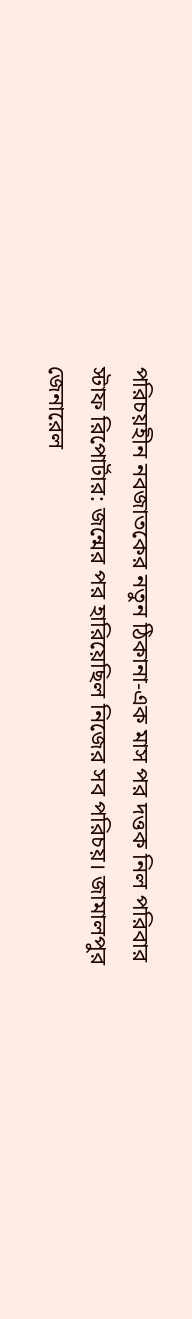পরিচয়হীন নবজাতকের নতুন ঠিকানা-এক মাস পর দত্তক নিল পরিবার
স্টাফ রিপোর্টার: জন্মের পর হারিয়েছিল নিজের সব পরিচয়। জামালপুর জেনারেল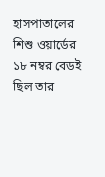হাসপাতালের শিশু ওয়ার্ডের ১৮ নম্বর বেডই ছিল তার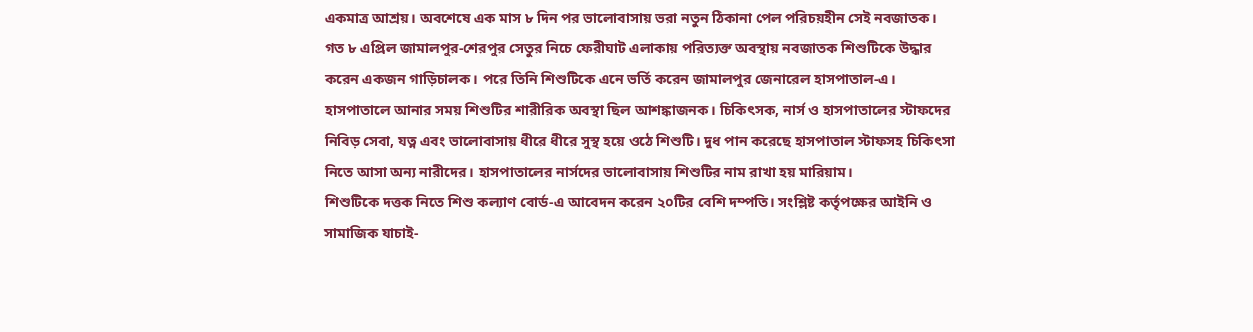একমাত্র আশ্রয়। অবশেষে এক মাস ৮ দিন পর ভালোবাসায় ভরা নতুন ঠিকানা পেল পরিচয়হীন সেই নবজাতক।
গত ৮ এপ্রিল জামালপুর-শেরপুর সেতুর নিচে ফেরীঘাট এলাকায় পরিত্যক্ত অবস্থায় নবজাতক শিশুটিকে উদ্ধার করেন একজন গাড়িচালক। পরে তিনি শিশুটিকে এনে ভর্তি করেন জামালপুর জেনারেল হাসপাতাল-এ। হাসপাতালে আনার সময় শিশুটির শারীরিক অবস্থা ছিল আশঙ্কাজনক। চিকিৎসক, নার্স ও হাসপাতালের স্টাফদের নিবিড় সেবা, যত্ন এবং ভালোবাসায় ধীরে ধীরে সুস্থ হয়ে ওঠে শিশুটি। দুধ পান করেছে হাসপাতাল স্টাফসহ চিকিৎসা নিতে আসা অন্য নারীদের। হাসপাতালের নার্সদের ভালোবাসায় শিশুটির নাম রাখা হয় মারিয়াম।
শিশুটিকে দত্তক নিতে শিশু কল্যাণ বোর্ড-এ আবেদন করেন ২০টির বেশি দম্পতি। সংশ্লিষ্ট কর্তৃপক্ষের আইনি ও সামাজিক যাচাই-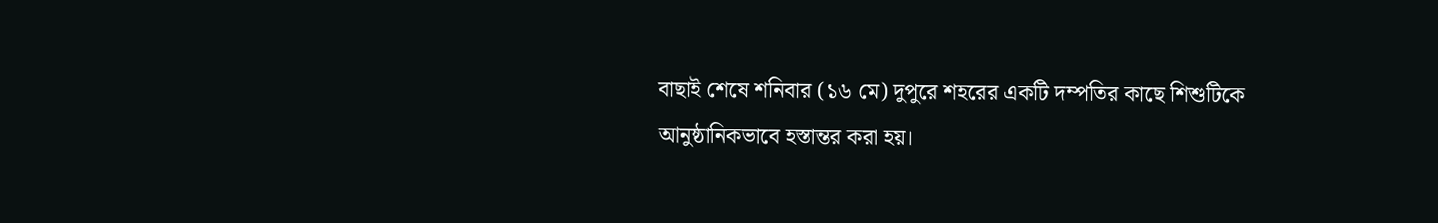বাছাই শেষে শনিবার (১৬ মে) দুপুরে শহরের একটি দম্পতির কাছে শিশুটিকে আনুষ্ঠানিকভাবে হস্তান্তর করা হয়।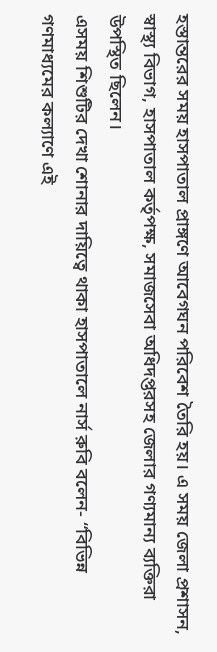হস্তান্তরের সময় হাসপাতাল প্রাঙ্গণে আবেগঘন পরিবেশ তৈরি হয়। এ সময় জেলা প্রশাসন, স্বাস্থ্য বিভাগ, হাসপাতাল কর্তৃপক্ষ, সমাজসেবা অধিদপ্তরসহ জেলার গণ্যমান্য ব্যক্তিরা উপস্থিত ছিলেন।
এসময় শিশুটির দেখা শোনার দায়িত্বে থাকা হাসপাতালে নার্স রুবি বলেন- “বিভিন্ন গণমাধ্যমের কল্যাণে এই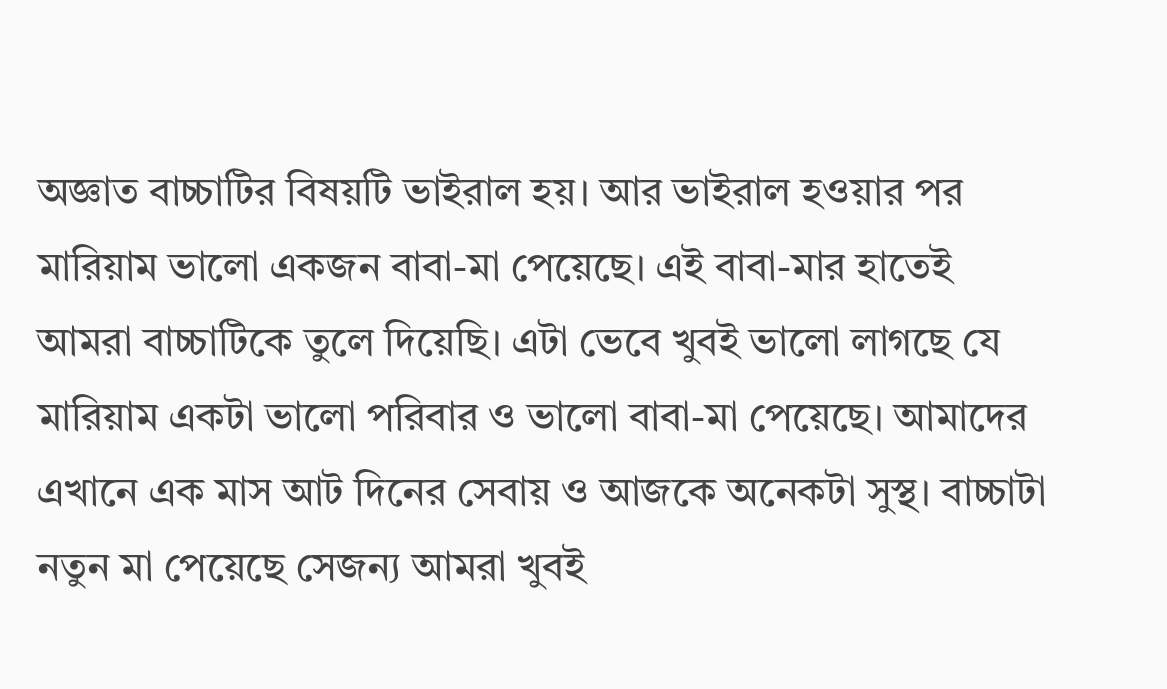অজ্ঞাত বাচ্চাটির বিষয়টি ভাইরাল হয়। আর ভাইরাল হওয়ার পর মারিয়াম ভালো একজন বাবা-মা পেয়েছে। এই বাবা-মার হাতেই আমরা বাচ্চাটিকে তুলে দিয়েছি। এটা ভেবে খুবই ভালো লাগছে যে মারিয়াম একটা ভালো পরিবার ও ভালো বাবা-মা পেয়েছে। আমাদের এখানে এক মাস আট দিনের সেবায় ও আজকে অনেকটা সুস্থ। বাচ্চাটা নতুন মা পেয়েছে সেজন্য আমরা খুবই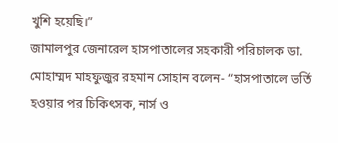খুশি হয়েছি।”
জামালপুর জেনারেল হাসপাতালের সহকারী পরিচালক ডা. মোহাম্মদ মাহফুজুর রহমান সোহান বলেন- “হাসপাতালে ভর্তি হওয়ার পর চিকিৎসক, নার্স ও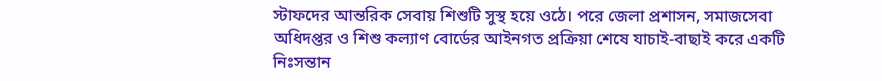স্টাফদের আন্তরিক সেবায় শিশুটি সুস্থ হয়ে ওঠে। পরে জেলা প্রশাসন, সমাজসেবা অধিদপ্তর ও শিশু কল্যাণ বোর্ডের আইনগত প্রক্রিয়া শেষে যাচাই-বাছাই করে একটি নিঃসন্তান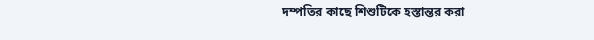দম্পতির কাছে শিশুটিকে হস্তান্তর করা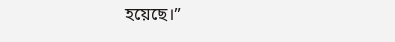হয়েছে।”